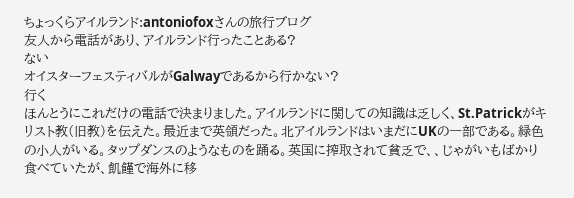ちょっくらアイルランド:antoniofoxさんの旅行ブログ
友人から電話があり、アイルランド行ったことある?
ない
オイスターフェスティバルがGalwayであるから行かない?
行く
ほんとうにこれだけの電話で決まりました。アイルランドに関しての知識は乏しく、St.Patrickがキリスト教(旧教)を伝えた。最近まで英領だった。北アイルランドはいまだにUKの一部である。緑色の小人がいる。タップダンスのようなものを踊る。英国に搾取されて貧乏で、、じゃがいもばかり食べていたが、飢饉で海外に移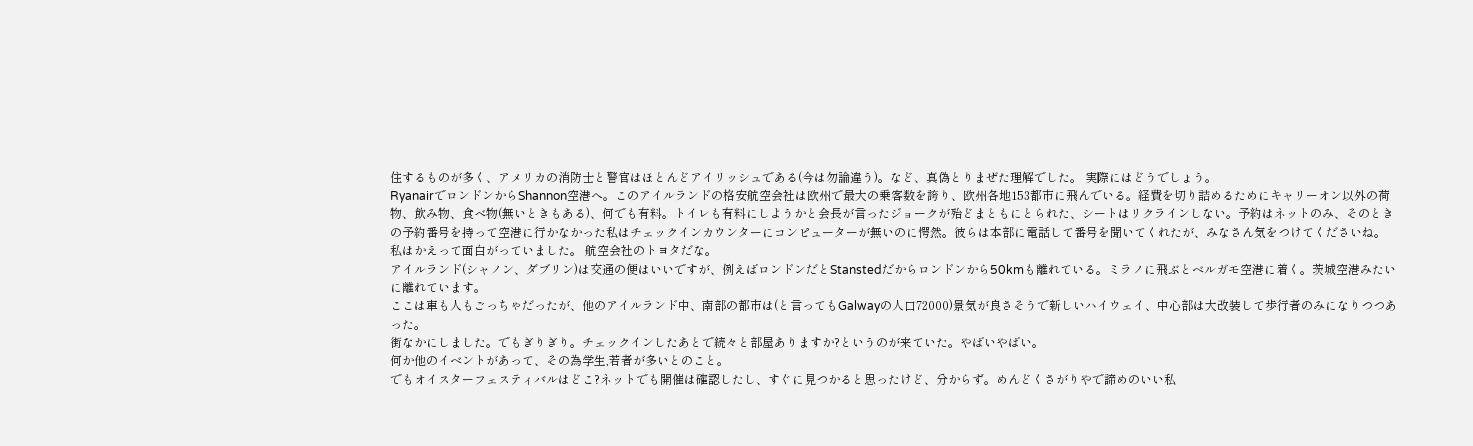住するものが多く、アメリカの消防士と警官はほとんどアイリッシュである(今は勿論違う)。など、真偽とりまぜた理解でした。 実際にはどうでしょう。
RyanairでロンドンからShannon空港へ。このアイルランドの格安航空会社は欧州で最大の乗客数を誇り、欧州各地153都市に飛んでいる。経費を切り詰めるためにキャリーオン以外の荷物、飲み物、食べ物(無いときもある)、何でも有料。トイレも有料にしようかと会長が言ったジョークが殆どまともにとられた、シートはリクラインしない。予約はネットのみ、そのときの予約番号を持って空港に行かなかった私はチェックインカウンターにコンピューターが無いのに愕然。彼らは本部に電話して番号を聞いてくれたが、みなさん気をつけてくださいね。
私はかえって面白がっていました。 航空会社のトヨタだな。
アイルランド(シャノン、ダブリン)は交通の便はいいですが、例えばロンドンだとStanstedだからロンドンから50kmも離れている。ミラノに飛ぶとベルガモ空港に着く。茨城空港みたいに離れています。
ここは車も人もごっちゃだったが、他のアイルランド中、南部の都市は(と言ってもGalwayの人口72000)景気が良さそうで新しいハイウェイ、中心部は大改装して歩行者のみになりつつあった。
街なかにしました。でもぎりぎり。チェックインしたあとで続々と部屋ありますか?というのが来ていた。やばいやばい。
何か他のイベントがあって、その為学生,若者が多いとのこと。
でもオイスターフェスティバルはどこ?ネットでも開催は確認したし、すぐに見つかると思ったけど、分からず。めんどくさがりやで諦めのいい私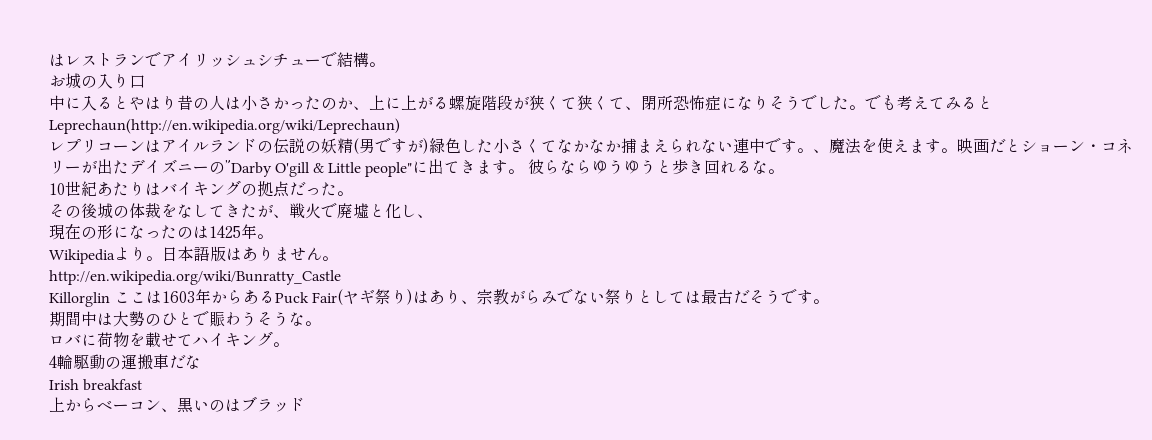はレストランでアイリッシュシチューで結構。
お城の入り口
中に入るとやはり昔の人は小さかったのか、上に上がる螺旋階段が狭くて狭くて、閉所恐怖症になりそうでした。でも考えてみるとLeprechaun(http://en.wikipedia.org/wiki/Leprechaun)
レプリコーンはアイルランドの伝説の妖精(男ですが)緑色した小さくてなかなか捕まえられない連中です。、魔法を使えます。映画だとショーン・コネリーが出たデイズニーの”Darby O'gill & Little people"に出てきます。 彼らならゆうゆうと歩き回れるな。
10世紀あたりはバイキングの拠点だった。
その後城の体裁をなしてきたが、戦火で廃墟と化し、
現在の形になったのは1425年。
Wikipediaより。日本語版はありません。
http://en.wikipedia.org/wiki/Bunratty_Castle
Killorglin ここは1603年からあるPuck Fair(ヤギ祭り)はあり、宗教がらみでない祭りとしては最古だそうです。
期間中は大勢のひとで賑わうそうな。
ロバに荷物を載せてハイキング。
4輪駆動の運搬車だな
Irish breakfast
上からベーコン、黒いのはブラッド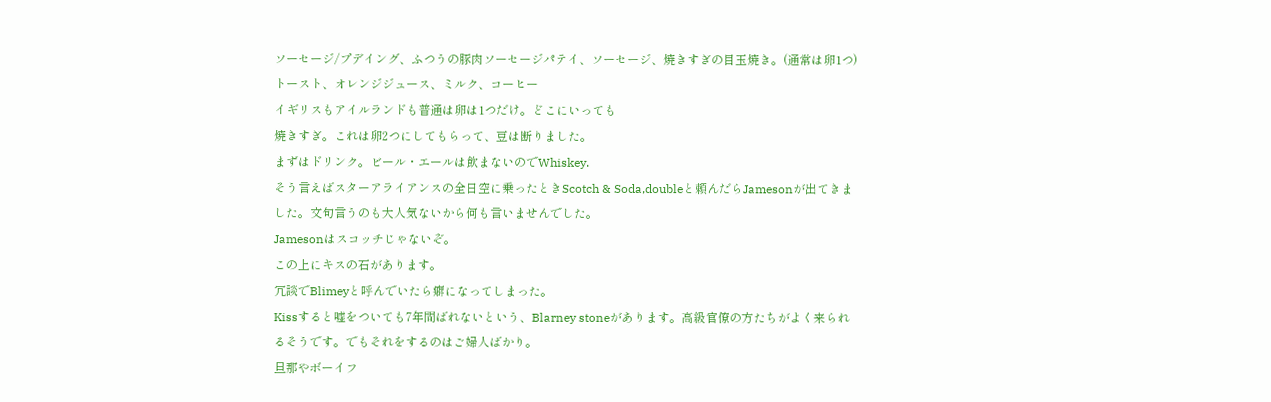ソーセージ/プデイング、ふつうの豚肉ソーセージパテイ、ソーセージ、焼きすぎの目玉焼き。(通常は卵1つ)トースト、オレンジジュース、ミルク、コーヒー
イギリスもアイルランドも普通は卵は1つだけ。どこにいっても
焼きすぎ。これは卵2つにしてもらって、豆は断りました。
まずはドリンク。ビール・エールは飲まないのでWhiskey.
そう言えばスターアライアンスの全日空に乗ったときScotch & Soda,doubleと頼んだらJamesonが出てきました。文句言うのも大人気ないから何も言いませんでした。
Jamesonはスコッチじゃないぞ。
この上にキスの石があります。
冗談でBlimeyと呼んでいたら癖になってしまった。
Kissすると嘘をついても7年間ばれないという、Blarney stoneがあります。高級官僚の方たちがよく来られるそうです。でもそれをするのはご婦人ばかり。
旦那やボーイフ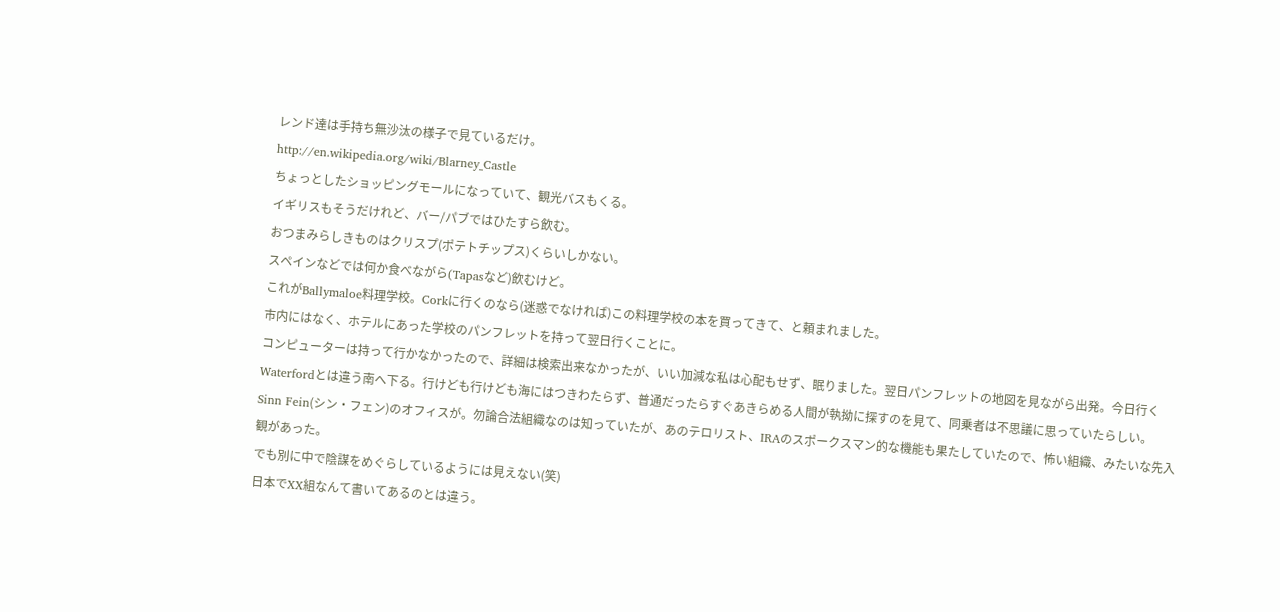レンド達は手持ち無沙汰の様子で見ているだけ。
http://en.wikipedia.org/wiki/Blarney_Castle
ちょっとしたショッピングモールになっていて、観光バスもくる。
イギリスもそうだけれど、バー/パブではひたすら飲む。
おつまみらしきものはクリスプ(ポテトチップス)くらいしかない。
スペインなどでは何か食べながら(Tapasなど)飲むけど。
これがBallymaloe料理学校。Corkに行くのなら(迷惑でなければ)この料理学校の本を買ってきて、と頼まれました。
市内にはなく、ホテルにあった学校のパンフレットを持って翌日行くことに。
コンピューターは持って行かなかったので、詳細は検索出来なかったが、いい加減な私は心配もせず、眠りました。翌日パンフレットの地図を見ながら出発。今日行くWaterfordとは違う南へ下る。行けども行けども海にはつきわたらず、普通だったらすぐあきらめる人間が執拗に探すのを見て、同乗者は不思議に思っていたらしい。
Sinn Fein(シン・フェン)のオフィスが。勿論合法組織なのは知っていたが、あのテロリスト、IRAのスポークスマン的な機能も果たしていたので、怖い組織、みたいな先入観があった。
でも別に中で陰謀をめぐらしているようには見えない(笑)
日本でXX組なんて書いてあるのとは違う。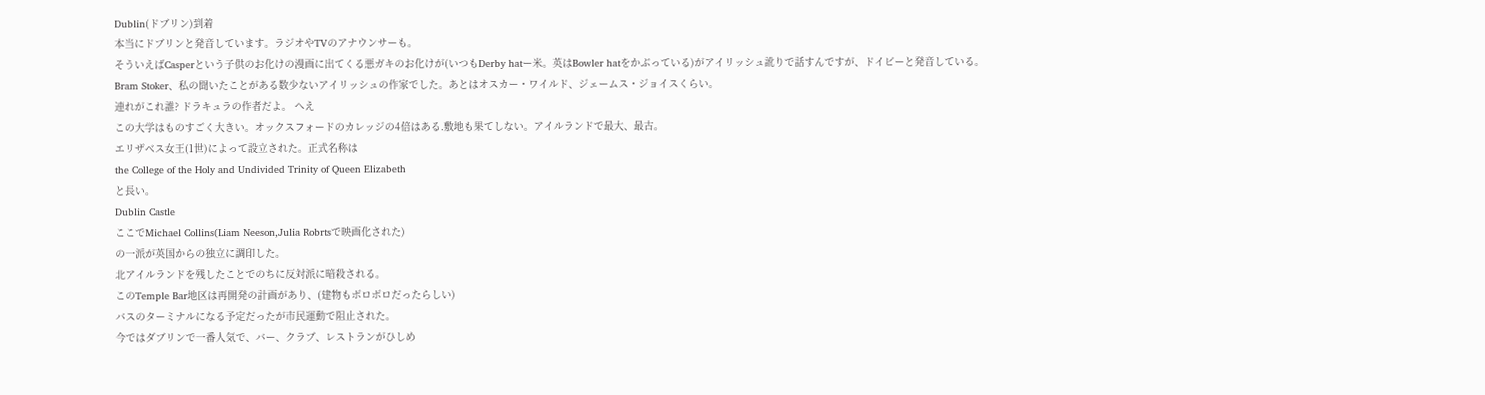Dublin(ドブリン)到着
本当にドブリンと発音しています。ラジオやTVのアナウンサーも。
そういえばCasperという子供のお化けの漫画に出てくる悪ガキのお化けが(いつもDerby hatー米。英はBowler hatをかぶっている)がアイリッシュ訛りで話すんですが、ドイビーと発音している。
Bram Stoker、私の聞いたことがある数少ないアイリッシュの作家でした。あとはオスカー・ワイルド、ジェームス・ジョイスくらい。
連れがこれ誰? ドラキュラの作者だよ。 へえ
この大学はものすごく大きい。オックスフォードのカレッジの4倍はある.敷地も果てしない。アイルランドで最大、最古。
エリザベス女王(1世)によって設立された。正式名称は
the College of the Holy and Undivided Trinity of Queen Elizabeth
と長い。
Dublin Castle
ここでMichael Collins(Liam Neeson,Julia Robrtsで映画化された)
の一派が英国からの独立に調印した。
北アイルランドを残したことでのちに反対派に暗殺される。
このTemple Bar地区は再開発の計画があり、(建物もボロボロだったらしい)
バスのターミナルになる予定だったが市民運動で阻止された。
今ではダブリンで一番人気で、バー、クラブ、レストランがひしめ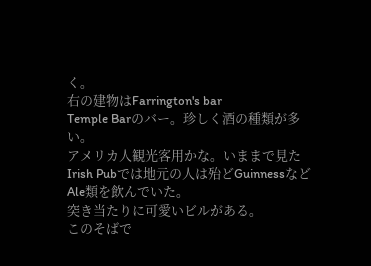く。
右の建物はFarrington's bar
Temple Barのバー。珍しく酒の種類が多い。
アメリカ人観光客用かな。いままで見たIrish Pubでは地元の人は殆どGuinnessなどAle類を飲んでいた。
突き当たりに可愛いビルがある。
このそばで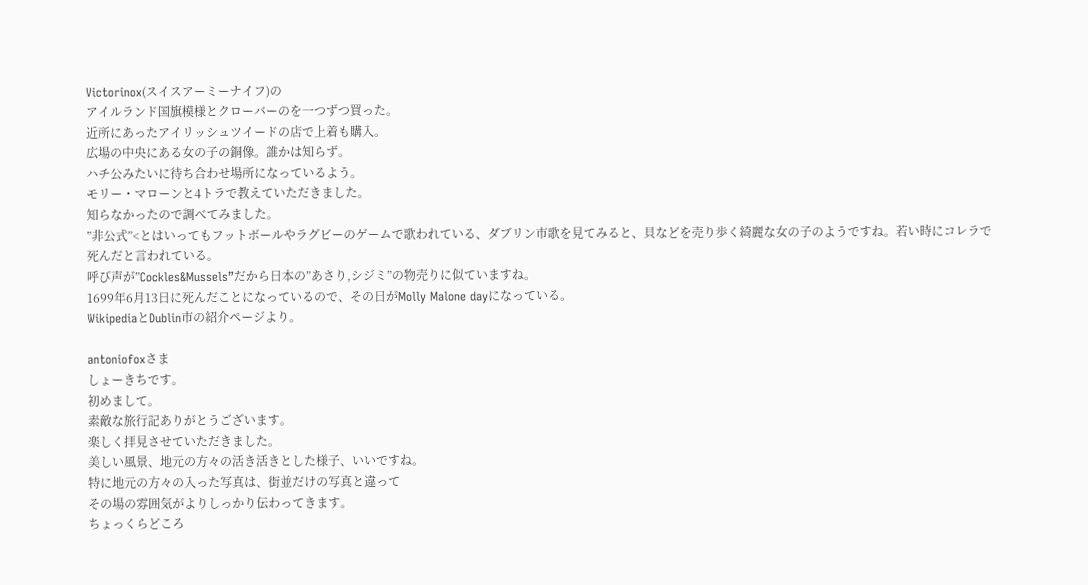Victorinox(スイスアーミーナイフ)の
アイルランド国旗模様とクローバーのを一つずつ買った。
近所にあったアイリッシュツイードの店で上着も購入。
広場の中央にある女の子の銅像。誰かは知らず。
ハチ公みたいに待ち合わせ場所になっているよう。
モリー・マローンと4トラで教えていただきました。
知らなかったので調べてみました。
”非公式”<とはいってもフットボールやラグビーのゲームで歌われている、ダブリン市歌を見てみると、貝などを売り歩く綺麗な女の子のようですね。若い時にコレラで死んだと言われている。
呼び声が”Cockles&Mussels”だから日本の”あさり,シジミ”の物売りに似ていますね。
1699年6月13日に死んだことになっているので、その日がMolly Malone dayになっている。
WikipediaとDublin市の紹介ページより。

antoniofoxさま
しょーきちです。
初めまして。
素敵な旅行記ありがとうございます。
楽しく拝見させていただきました。
美しい風景、地元の方々の活き活きとした様子、いいですね。
特に地元の方々の入った写真は、街並だけの写真と違って
その場の雰囲気がよりしっかり伝わってきます。
ちょっくらどころ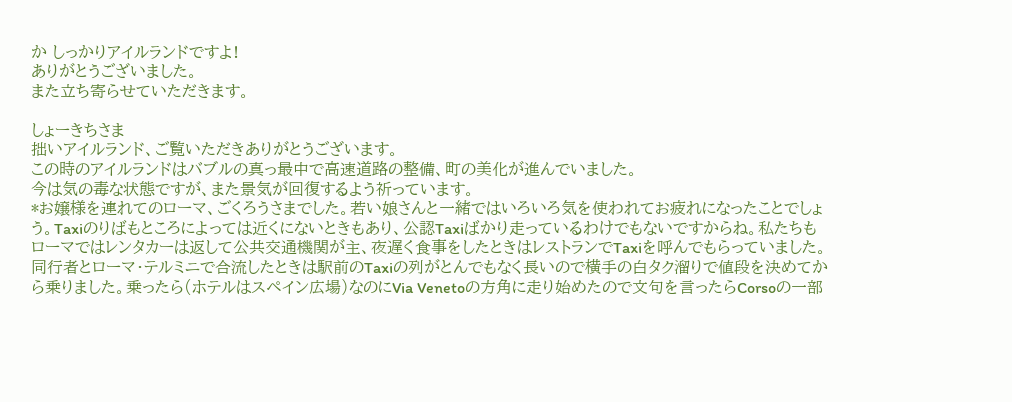か しっかりアイルランドですよ!
ありがとうございました。
また立ち寄らせていただきます。

しょーきちさま
拙いアイルランド、ご覧いただきありがとうございます。
この時のアイルランドはバブルの真っ最中で高速道路の整備、町の美化が進んでいました。
今は気の毒な状態ですが、また景気が回復するよう祈っています。
*お嬢様を連れてのローマ、ごくろうさまでした。若い娘さんと一緒ではいろいろ気を使われてお疲れになったことでしょう。Taxiのりばもところによっては近くにないときもあり、公認Taxiばかり走っているわけでもないですからね。私たちもローマではレンタカーは返して公共交通機関が主、夜遅く食事をしたときはレストランでTaxiを呼んでもらっていました。
同行者とローマ・テルミニで合流したときは駅前のTaxiの列がとんでもなく長いので横手の白タク溜りで値段を決めてから乗りました。乗ったら(ホテルはスペイン広場)なのにVia Venetoの方角に走り始めたので文句を言ったらCorsoの一部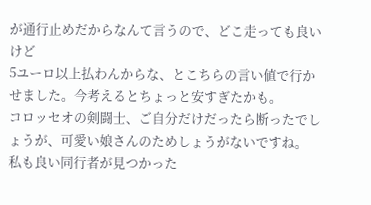が通行止めだからなんて言うので、どこ走っても良いけど
5ユーロ以上払わんからな、とこちらの言い値で行かせました。今考えるとちょっと安すぎたかも。
コロッセオの剣闘士、ご自分だけだったら断ったでしょうが、可愛い娘さんのためしょうがないですね。
私も良い同行者が見つかった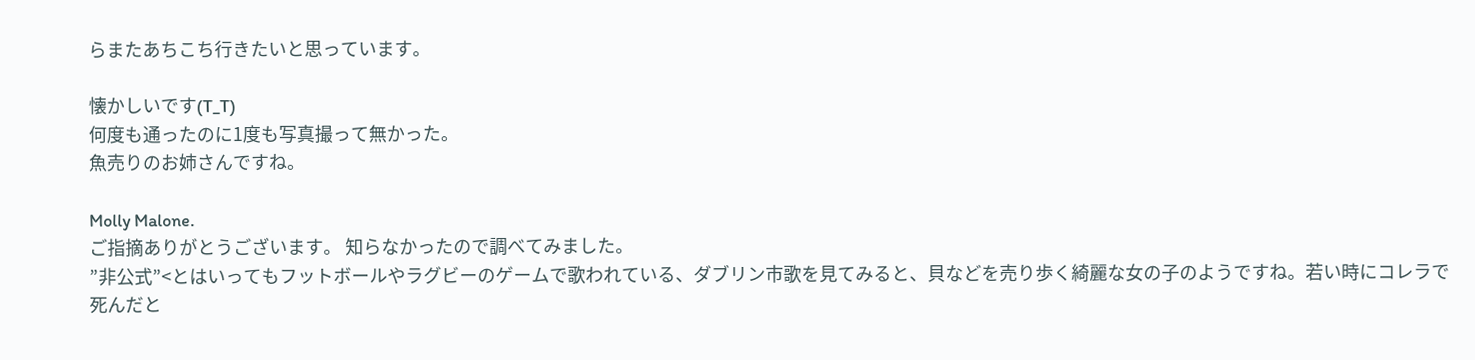らまたあちこち行きたいと思っています。

懐かしいです(T_T)
何度も通ったのに1度も写真撮って無かった。
魚売りのお姉さんですね。

Molly Malone.
ご指摘ありがとうございます。 知らなかったので調べてみました。
”非公式”<とはいってもフットボールやラグビーのゲームで歌われている、ダブリン市歌を見てみると、貝などを売り歩く綺麗な女の子のようですね。若い時にコレラで死んだと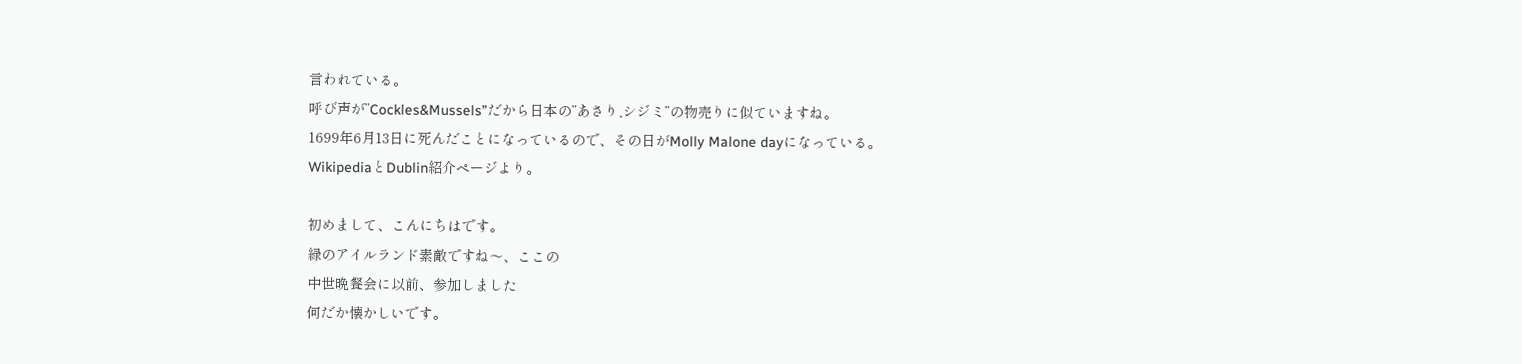言われている。
呼び声が”Cockles&Mussels”だから日本の”あさり,シジミ”の物売りに似ていますね。
1699年6月13日に死んだことになっているので、その日がMolly Malone dayになっている。
WikipediaとDublin紹介ページより。

初めまして、こんにちはです。
緑のアイルランド素敵ですね〜、ここの
中世晩餐会に以前、参加しました
何だか懐かしいです。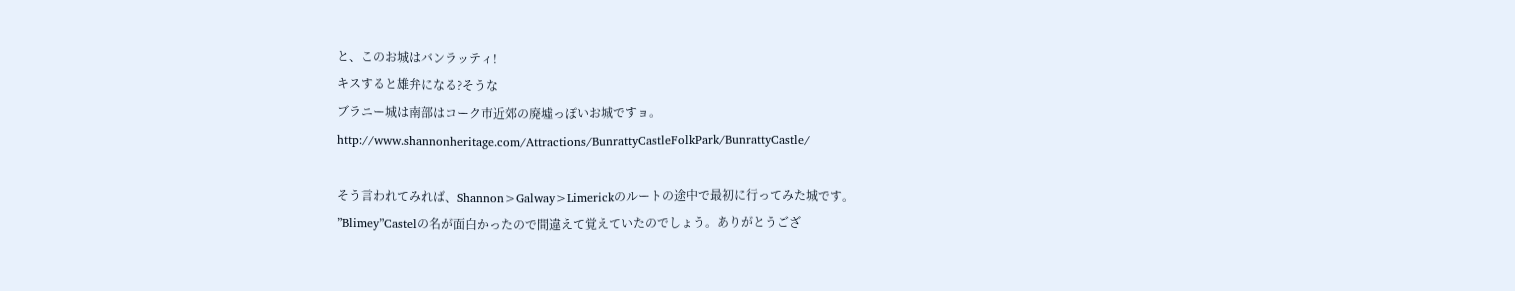と、このお城はバンラッティ!
キスすると雄弁になる?そうな
ブラニー城は南部はコーク市近郊の廃墟っぽいお城ですョ。
http://www.shannonheritage.com/Attractions/BunrattyCastleFolkPark/BunrattyCastle/

そう言われてみれば、Shannon>Galway>Limerickのルートの途中で最初に行ってみた城です。
”Blimey”Castelの名が面白かったので間違えて覚えていたのでしょう。ありがとうござ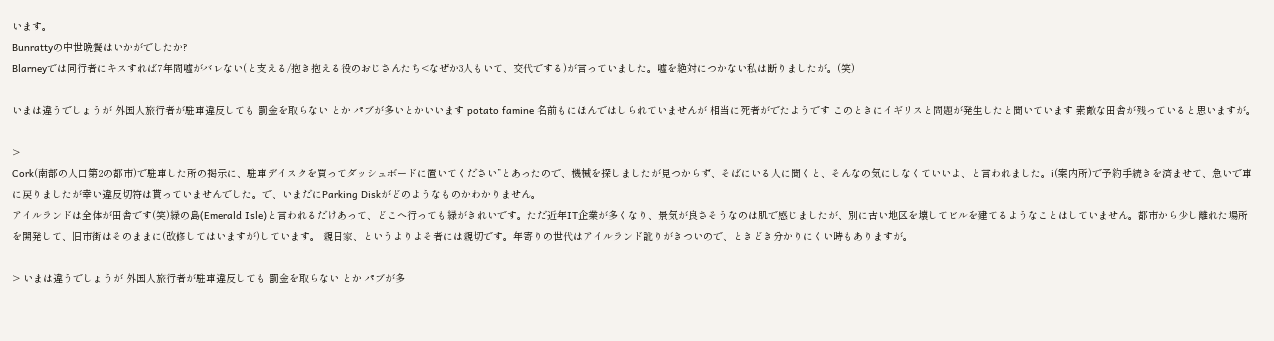います。
Bunrattyの中世晩餐はいかがでしたか?
Blarneyでは同行者にキスすれば7年間嘘がバレない(と支える/抱き抱える役のおじさんたち<なぜか3人もいて、交代でする)が言っていました。嘘を絶対につかない私は断りましたが。(笑)

いまは違うでしょうが 外国人旅行者が駐車違反しても 罰金を取らない とか パブが多いとかいいます potato famine 名前もにほんではしられていませんが 相当に死者がでたようです このときにイギリスと問題が発生したと聞いています 素敵な田舎が残っていると思いますが。

>
Cork(南部の人口第2の都市)で駐車した所の掲示に、駐車デイスクを買ってダッシュボードに置いてください”とあったので、機械を探しましたが見つからず、そばにいる人に聞くと、そんなの気にしなくていいよ、と言われました。i(案内所)で予約手続きを済ませて、急いで車に戻りましたが幸い違反切符は貰っていませんでした。で、いまだにParking Diskがどのようなものかわかりません。
アイルランドは全体が田舎です(笑)緑の島(Emerald Isle)と言われるだけあって、どこへ行っても緑がきれいです。ただ近年IT企業が多くなり、景気が良さそうなのは肌で感じましたが、別に古い地区を壊してビルを建てるようなことはしていません。都市から少し離れた場所を開発して、旧市街はそのままに(改修してはいますが)しています。 親日家、というよりよそ者には親切です。年寄りの世代はアイルランド訛りがきついので、ときどき分かりにくい時もありますが。

> いまは違うでしょうが 外国人旅行者が駐車違反しても 罰金を取らない とか パブが多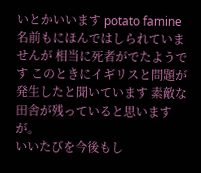いとかいいます potato famine 名前もにほんではしられていませんが 相当に死者がでたようです このときにイギリスと問題が発生したと聞いています 素敵な田舎が残っていると思いますが。
いいたびを今後もし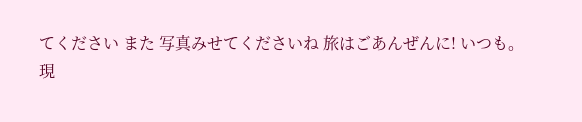てください また 写真みせてくださいね 旅はごあんぜんに! いつも。
現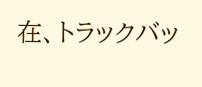在、トラックバッ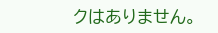クはありません。